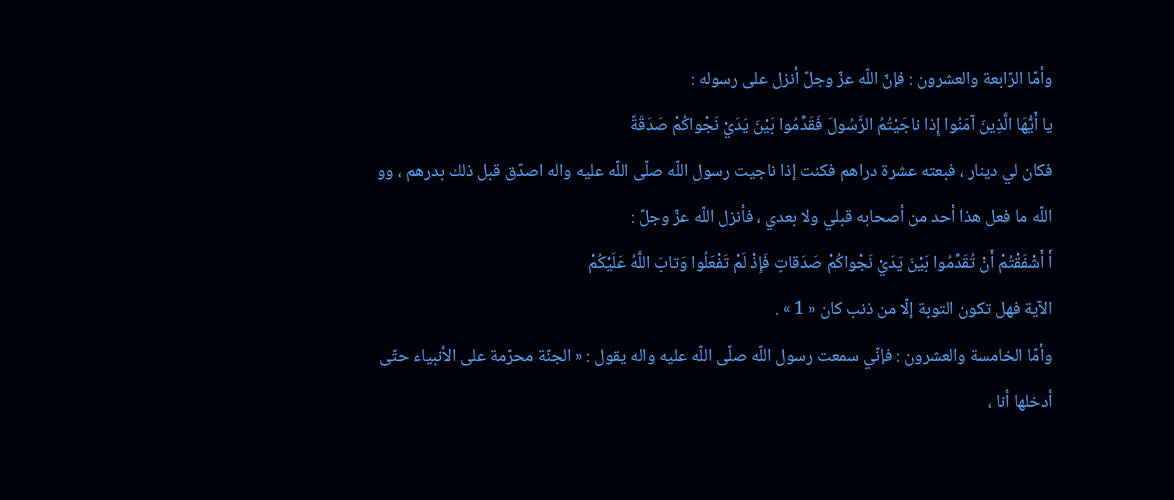وأمّا الرّابعة والعشرون : فإنّ اللّه عزّ وجلّ أنزل على رسوله :
يا أَيُّهَا الَّذِينَ آمَنُوا إِذا ناجَيْتُمُ الرَّسُولَ فَقَدِّمُوا بَيْنَ يَدَيْ نَجْواكُمْ صَدَقَةً
فكان لي دينار ، فبعته عشرة دراهم فكنت إذا ناجيت رسول اللّه صلّى اللّه عليه واله اصدّق قبل ذلك بدرهم ، وو اللّه ما فعل هذا أحد من أصحابه قبلي ولا بعدي ، فأنزل اللّه عزّ وجلّ :
أَ أَشْفَقْتُمْ أَنْ تُقَدِّمُوا بَيْنَ يَدَيْ نَجْواكُمْ صَدَقاتٍ فَإِذْ لَمْ تَفْعَلُوا وَتابَ اللَّهُ عَلَيْكُمْ
الآية فهل تكون التوبة إلّا من ذنب كان « 1 » .
وأمّا الخامسة والعشرون : فإنّي سمعت رسول اللّه صلّى اللّه عليه واله يقول : « الجنّة محرّمة على الأنبياء حتّى أدخلها أنا ،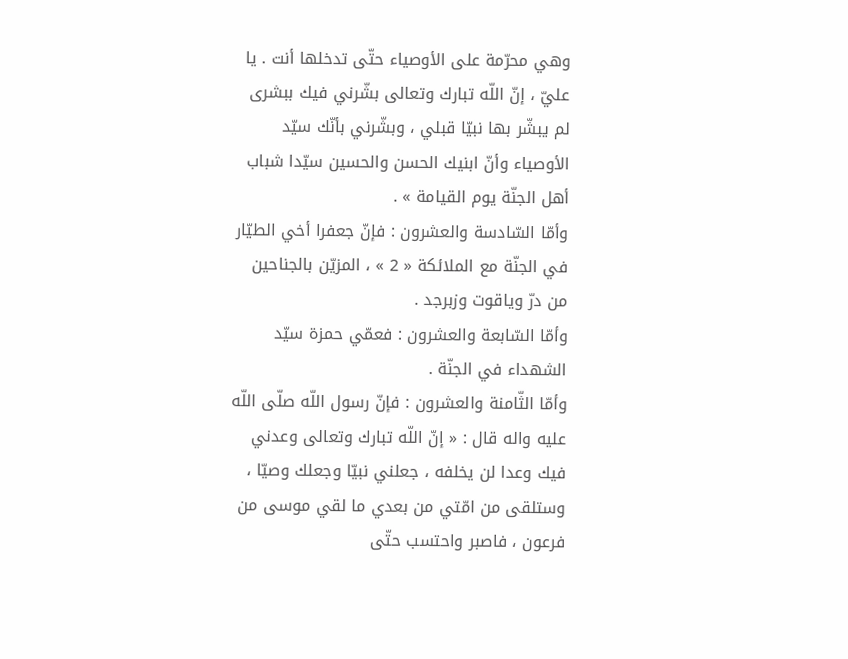وهي محرّمة على الأوصياء حتّى تدخلها أنت . يا عليّ ، إنّ اللّه تبارك وتعالى بشّرني فيك ببشرى لم يبشّر بها نبيّا قبلي ، وبشّرني بأنّك سيّد الأوصياء وأنّ ابنيك الحسن والحسين سيّدا شباب أهل الجنّة يوم القيامة » .
وأمّا السّادسة والعشرون : فإنّ جعفرا أخي الطيّار في الجنّة مع الملائكة « 2 » ، المزيّن بالجناحين من درّ وياقوت وزبرجد .
وأمّا السّابعة والعشرون : فعمّي حمزة سيّد الشهداء في الجنّة .
وأمّا الثّامنة والعشرون : فإنّ رسول اللّه صلّى اللّه عليه واله قال : « إنّ اللّه تبارك وتعالى وعدني فيك وعدا لن يخلفه ، جعلني نبيّا وجعلك وصيّا ، وستلقى من امّتي من بعدي ما لقي موسى من فرعون ، فاصبر واحتسب حتّى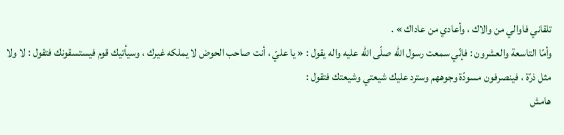تلقاني فاوالي من والاك ، وأعادي من عاداك » .
وأمّا التاسعة والعشرون : فإنّي سمعت رسول اللّه صلّى اللّه عليه واله يقول : « يا عليّ ، أنت صاحب الحوض لا يملكه غيرك ، وسيأتيك قوم فيستسقونك فتقول : لا ولا مثل ذرّة ، فينصرفون مسودّة وجوههم وسترد عليك شيعتي وشيعتك فتقول :
هامش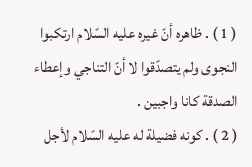( 1 ) . ظاهره أنّ غيره عليه السّلام ارتكبوا النجوى ولم يتصدّقوا لا أنّ التناجي وإعطاء الصدقة كانا واجبين .
( 2 ) . كونه فضيلة له عليه السّلام لأجل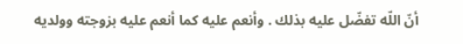أنّ اللّه تفضّل عليه بذلك . وأنعم عليه كما أنعم عليه بزوجته وولديه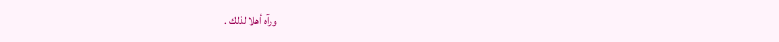ورآه أهلا لذلك .